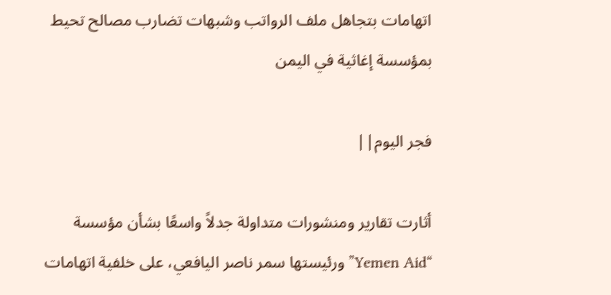اتهامات بتجاهل ملف الرواتب وشبهات تضارب مصالح تحيط بمؤسسة إغاثية في اليمن

فجر اليوم||

أثارت تقارير ومنشورات متداولة جدلاً واسعًا بشأن مؤسسة “Yemen Aid” ورئيستها سمر ناصر اليافعي، على خلفية اتهامات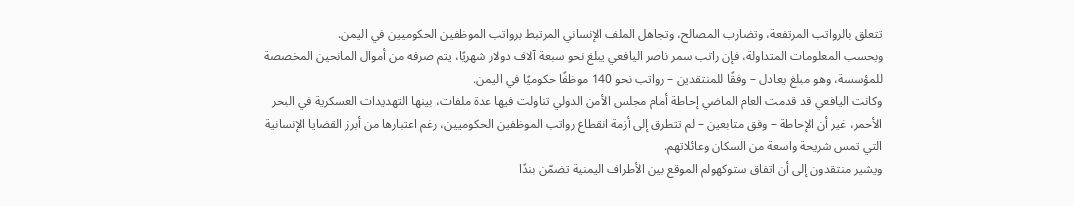تتعلق بالرواتب المرتفعة، وتضارب المصالح، وتجاهل الملف الإنساني المرتبط برواتب الموظفين الحكوميين في اليمن.
وبحسب المعلومات المتداولة، فإن راتب سمر ناصر اليافعي يبلغ نحو سبعة آلاف دولار شهريًا، يتم صرفه من أموال المانحين المخصصة للمؤسسة، وهو مبلغ يعادل – وفقًا للمنتقدين – رواتب نحو 140 موظفًا حكوميًا في اليمن.
وكانت اليافعي قد قدمت العام الماضي إحاطة أمام مجلس الأمن الدولي تناولت فيها عدة ملفات، بينها التهديدات العسكرية في البحر الأحمر، غير أن الإحاطة – وفق متابعين – لم تتطرق إلى أزمة انقطاع رواتب الموظفين الحكوميين، رغم اعتبارها من أبرز القضايا الإنسانية التي تمس شريحة واسعة من السكان وعائلاتهم.
ويشير منتقدون إلى أن اتفاق ستوكهولم الموقع بين الأطراف اليمنية تضمّن بندًا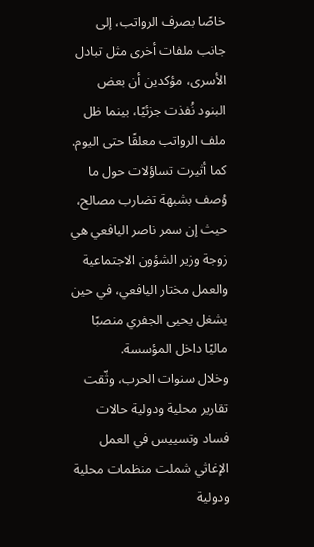خاصًا بصرف الرواتب، إلى جانب ملفات أخرى مثل تبادل الأسرى، مؤكدين أن بعض البنود نُفذت جزئيًا، بينما ظل ملف الرواتب معلقًا حتى اليوم.
كما أثيرت تساؤلات حول ما وُصف بشبهة تضارب مصالح، حيث إن سمر ناصر اليافعي هي زوجة وزير الشؤون الاجتماعية والعمل مختار اليافعي، في حين يشغل يحيى الجفري منصبًا ماليًا داخل المؤسسة.
وخلال سنوات الحرب، وثّقت تقارير محلية ودولية حالات فساد وتسييس في العمل الإغاثي شملت منظمات محلية ودولية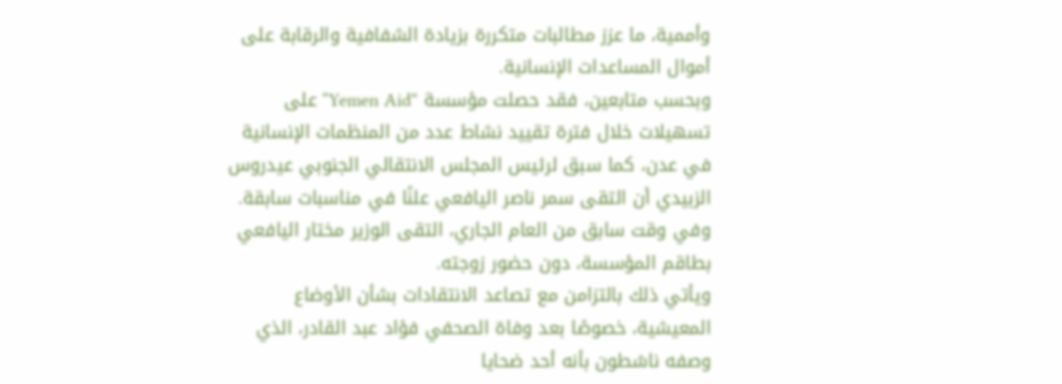وأممية، ما عزز مطالبات متكررة بزيادة الشفافية والرقابة على أموال المساعدات الإنسانية.
وبحسب متابعين، فقد حصلت مؤسسة “Yemen Aid” على تسهيلات خلال فترة تقييد نشاط عدد من المنظمات الإنسانية في عدن، كما سبق لرئيس المجلس الانتقالي الجنوبي عيدروس الزبيدي أن التقى سمر ناصر اليافعي علنًا في مناسبات سابقة. وفي وقت سابق من العام الجاري، التقى الوزير مختار اليافعي بطاقم المؤسسة، دون حضور زوجته.
ويأتي ذلك بالتزامن مع تصاعد الانتقادات بشأن الأوضاع المعيشية، خصوصًا بعد وفاة الصحفي فؤاد عبد القادر، الذي وصفه ناشطون بأنه أحد ضحايا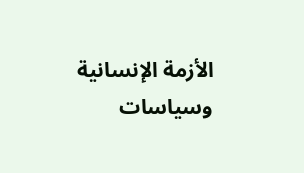الأزمة الإنسانية وسياسات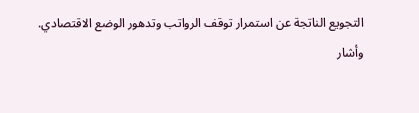التجويع الناتجة عن استمرار توقف الرواتب وتدهور الوضع الاقتصادي.
وأشار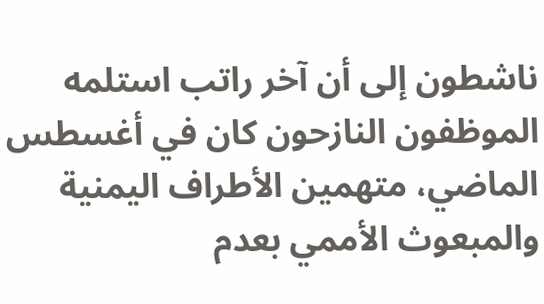ناشطون إلى أن آخر راتب استلمه الموظفون النازحون كان في أغسطس الماضي، متهمين الأطراف اليمنية والمبعوث الأممي بعدم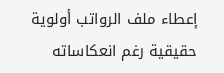إعطاء ملف الرواتب أولوية حقيقية رغم انعكاساته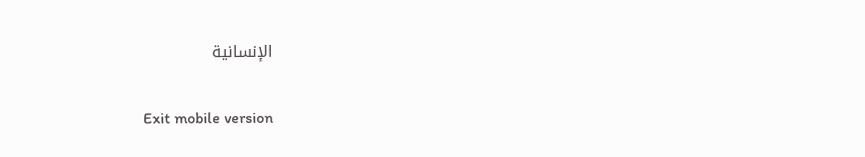الإنسانية

Exit mobile version